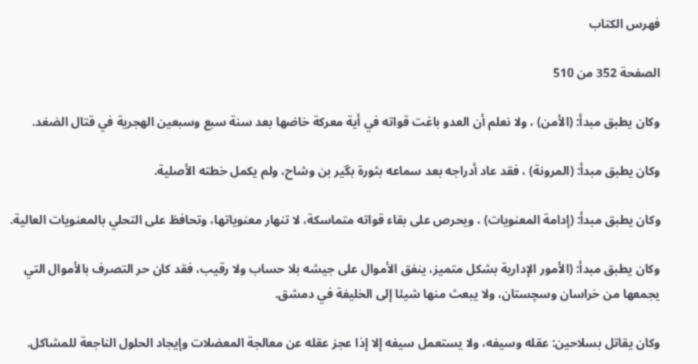فهرس الكتاب

الصفحة 352 من 510

وكان يطبق مبدأ: (الأمن) ، ولا نعلم أن العدو باغت قواته في أية معركة خاضها بعد سنة سبع وسبعين الهجرية في قتال الضغد.

وكان يطبق مبدأ: (المرونة) ، فقد عاد أدراجه بعد سماعه بثورة بگير بن وشاح، ولم يكمل خطته الأصلية.

وكان يطبق مبدأ: (إدامة المعنويات) ، ويحرص على بقاء قواته متماسكة، لا تنهار معنوياتها، وتحافظ على التحلي بالمعنويات العالية.

وكان يطبق مبدأ: (الأمور الإدارية بشكل متميز، ينفق الأموال على جيشه بلا حساب ولا رقيب، فقد كان حر التصرف بالأموال التي يجمعها من خراسان وسچستان، ولا يبعث منها شيئا إلى الخليفة في دمشق.

وكان يقاتل بسلاحين: عقله وسيفه، ولا يستعمل سيفه إلا إذا عجز عقله عن معالجة المعضلات وإيجاد الحلول الناجعة للمشاكل.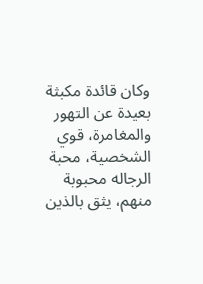وكان قائدة مكبثة بعيدة عن التهور والمغامرة، قوي الشخصية، محبة الرجاله محبوبة منهم، يثق بالذين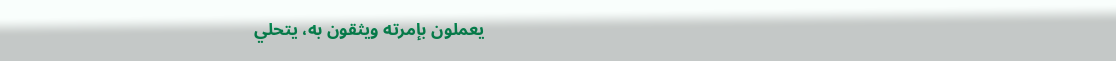يعملون بإمرته ويثقون به، يتحلي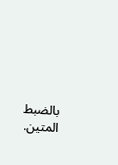بالضبط المتين.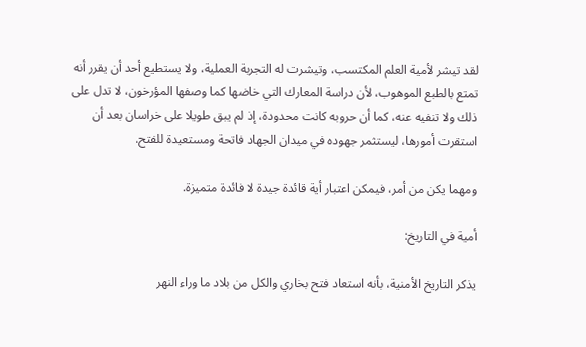لقد تيشر لأمية العلم المكتسب، وتيشرت له التجربة العملية، ولا يستطيع أحد أن يقرر أنه تمتع بالطبع الموهوب، لأن دراسة المعارك التي خاضها كما وصفها المؤرخون، لا تدل على ذلك ولا تنفيه عنه، كما أن حروبه كانت محدودة، إذ لم يبق طويلا على خراسان بعد أن استقرت أمورها، ليستثمر جهوده في ميدان الجهاد فاتحة ومستعيدة للفتح.

ومهما يكن من أمر، فيمكن اعتبار أية قائدة جيدة لا فائدة متميزة.

أمية في التاريخ:

يذكر التاريخ الأمنية، بأنه استعاد فتح بخاري والكل من بلاد ما وراء النهر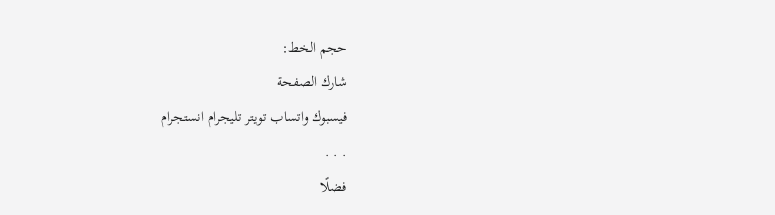حجم الخط:
شارك الصفحة
فيسبوك واتساب تويتر تليجرام انستجرام
. . .
فضلًا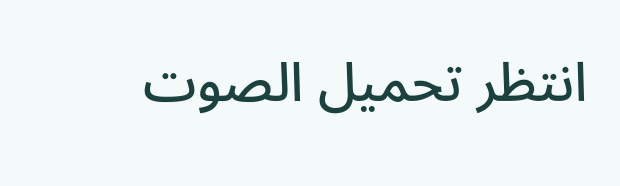انتظر تحميل الصوت